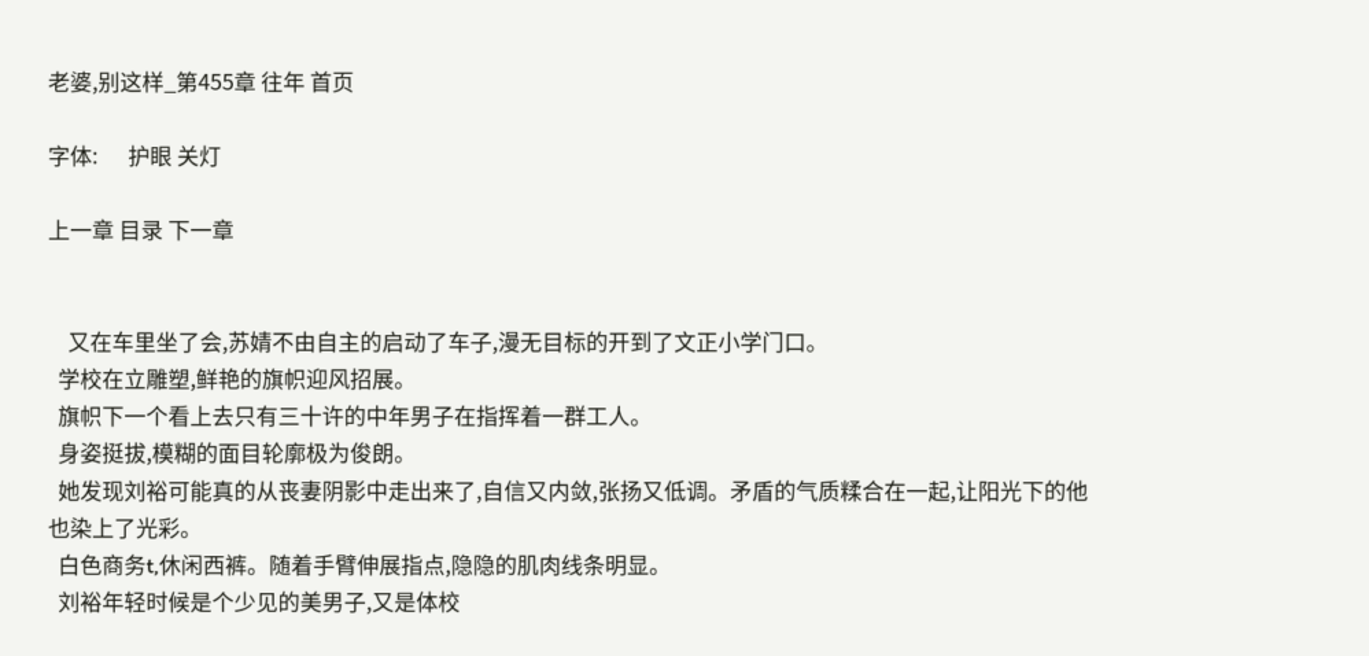老婆,别这样_第455章 往年 首页

字体:      护眼 关灯

上一章 目录 下一章


    又在车里坐了会,苏婧不由自主的启动了车子,漫无目标的开到了文正小学门口。
  学校在立雕塑,鲜艳的旗帜迎风招展。
  旗帜下一个看上去只有三十许的中年男子在指挥着一群工人。
  身姿挺拔,模糊的面目轮廓极为俊朗。
  她发现刘裕可能真的从丧妻阴影中走出来了,自信又内敛,张扬又低调。矛盾的气质糅合在一起,让阳光下的他也染上了光彩。
  白色商务t,休闲西裤。随着手臂伸展指点,隐隐的肌肉线条明显。
  刘裕年轻时候是个少见的美男子,又是体校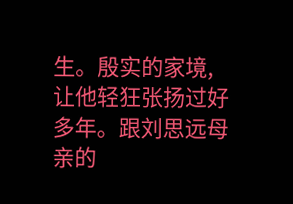生。殷实的家境,让他轻狂张扬过好多年。跟刘思远母亲的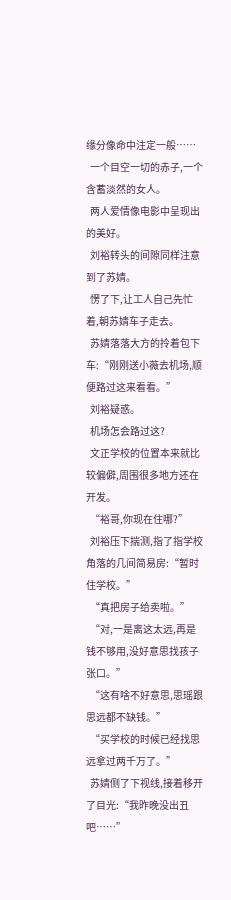缘分像命中注定一般……
  一个目空一切的赤子,一个含蓄淡然的女人。
  两人爱情像电影中呈现出的美好。
  刘裕转头的间隙同样注意到了苏婧。
  愣了下,让工人自己先忙着,朝苏婧车子走去。
  苏婧落落大方的拎着包下车:“刚刚送小薇去机场,顺便路过这来看看。”
  刘裕疑惑。
  机场怎会路过这?
  文正学校的位置本来就比较偏僻,周围很多地方还在开发。
  “裕哥,你现在住哪?”
  刘裕压下揣测,指了指学校角落的几间简易房:“暂时住学校。”
  “真把房子给卖啦。”
  “对,一是离这太远,再是钱不够用,没好意思找孩子张口。”
  “这有啥不好意思,思瑶跟思远都不缺钱。”
  “买学校的时候已经找思远拿过两千万了。”
  苏婧侧了下视线,接着移开了目光:“我昨晚没出丑吧……”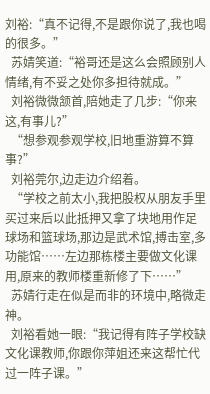刘裕:“真不记得,不是跟你说了,我也喝的很多。”
  苏婧笑道:“裕哥还是这么会照顾别人情绪,有不妥之处你多担待就成。”
  刘裕微微颔首,陪她走了几步:“你来这,有事儿?”
  “想参观参观学校,旧地重游算不算事?”
  刘裕莞尔,边走边介绍着。
  “学校之前太小,我把股权从朋友手里买过来后以此抵押又拿了块地用作足球场和篮球场,那边是武术馆,搏击室,多功能馆……左边那栋楼主要做文化课用,原来的教师楼重新修了下……”
  苏婧行走在似是而非的环境中,略微走神。
  刘裕看她一眼:“我记得有阵子学校缺文化课教师,你跟你萍姐还来这帮忙代过一阵子课。”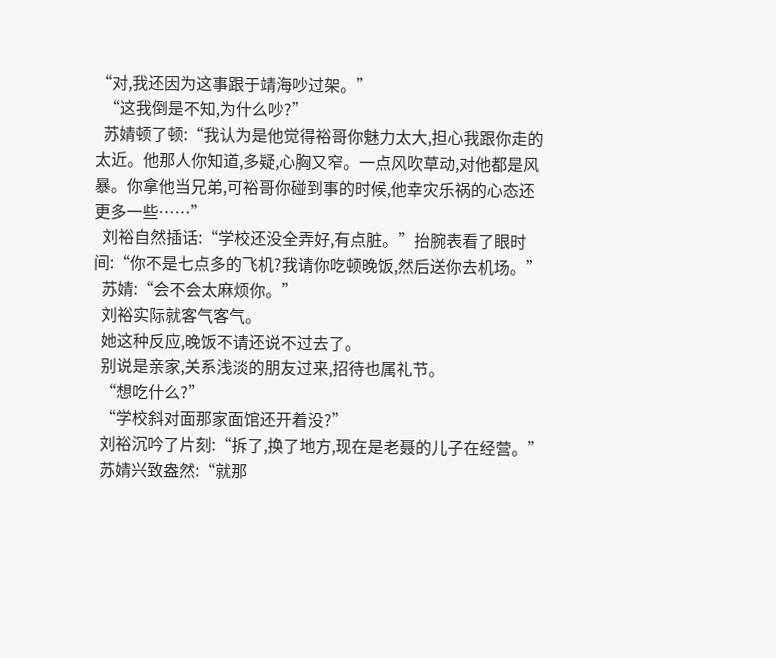“对,我还因为这事跟于靖海吵过架。”
  “这我倒是不知,为什么吵?”
  苏婧顿了顿:“我认为是他觉得裕哥你魅力太大,担心我跟你走的太近。他那人你知道,多疑,心胸又窄。一点风吹草动,对他都是风暴。你拿他当兄弟,可裕哥你碰到事的时候,他幸灾乐祸的心态还更多一些……”
  刘裕自然插话:“学校还没全弄好,有点脏。”抬腕表看了眼时间:“你不是七点多的飞机?我请你吃顿晚饭,然后送你去机场。”
  苏婧:“会不会太麻烦你。”
  刘裕实际就客气客气。
  她这种反应,晚饭不请还说不过去了。
  别说是亲家,关系浅淡的朋友过来,招待也属礼节。
  “想吃什么?”
  “学校斜对面那家面馆还开着没?”
  刘裕沉吟了片刻:“拆了,换了地方,现在是老聂的儿子在经营。”
  苏婧兴致盎然:“就那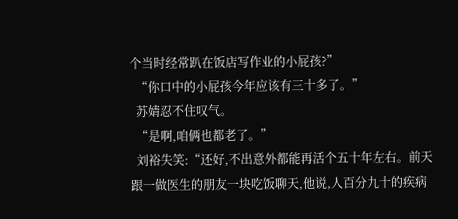个当时经常趴在饭店写作业的小屁孩?”
  “你口中的小屁孩今年应该有三十多了。”
  苏婧忍不住叹气。
  “是啊,咱俩也都老了。”
  刘裕失笑:“还好,不出意外都能再活个五十年左右。前天跟一做医生的朋友一块吃饭聊天,他说,人百分九十的疾病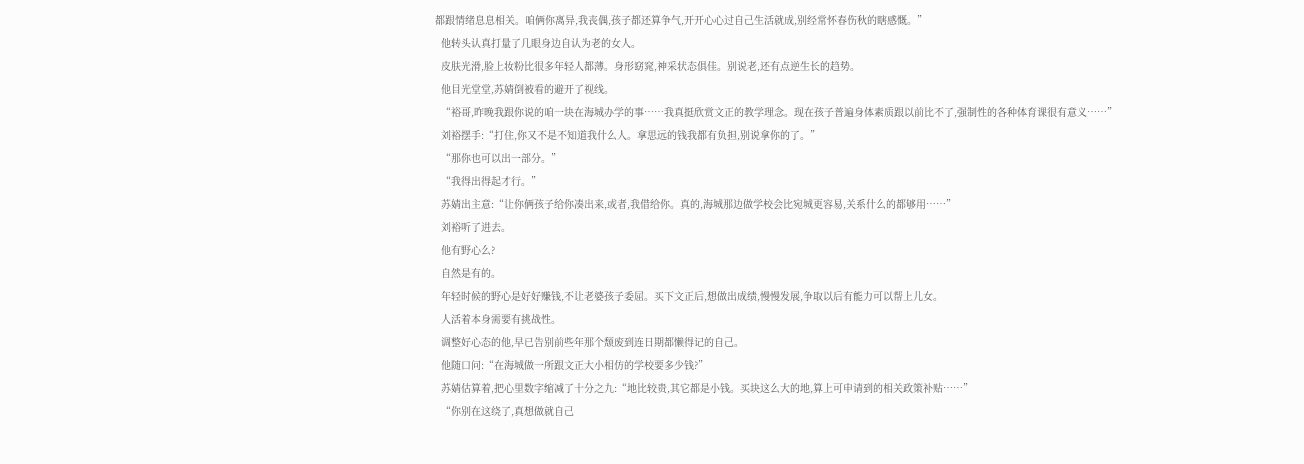都跟情绪息息相关。咱俩你离异,我丧偶,孩子都还算争气,开开心心过自己生活就成,别经常怀春伤秋的瞎感慨。”
  他转头认真打量了几眼身边自认为老的女人。
  皮肤光滑,脸上妆粉比很多年轻人都薄。身形窈窕,神采状态俱佳。别说老,还有点逆生长的趋势。
  他目光堂堂,苏婧倒被看的避开了视线。
  “裕哥,昨晚我跟你说的咱一块在海城办学的事……我真挺欣赏文正的教学理念。现在孩子普遍身体素质跟以前比不了,强制性的各种体育课很有意义……”
  刘裕摆手:“打住,你又不是不知道我什么人。拿思远的钱我都有负担,别说拿你的了。”
  “那你也可以出一部分。”
  “我得出得起才行。”
  苏婧出主意:“让你俩孩子给你凑出来,或者,我借给你。真的,海城那边做学校会比宛城更容易,关系什么的都够用……”
  刘裕听了进去。
  他有野心么?
  自然是有的。
  年轻时候的野心是好好赚钱,不让老婆孩子委屈。买下文正后,想做出成绩,慢慢发展,争取以后有能力可以帮上儿女。
  人活着本身需要有挑战性。
  调整好心态的他,早已告别前些年那个颓废到连日期都懒得记的自己。
  他随口问:“在海城做一所跟文正大小相仿的学校要多少钱?”
  苏婧估算着,把心里数字缩减了十分之九:“地比较贵,其它都是小钱。买块这么大的地,算上可申请到的相关政策补贴……”
  “你别在这绕了,真想做就自己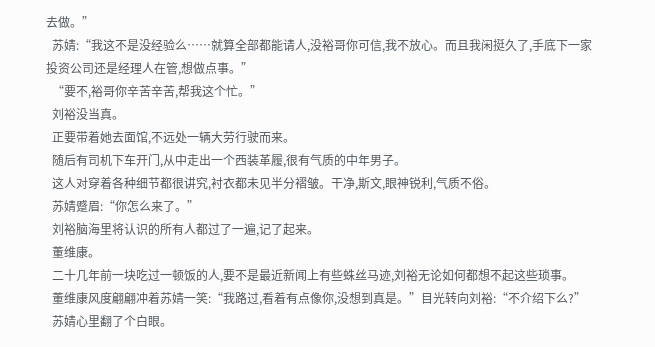去做。”
  苏婧:“我这不是没经验么……就算全部都能请人,没裕哥你可信,我不放心。而且我闲挺久了,手底下一家投资公司还是经理人在管,想做点事。”
  “要不,裕哥你辛苦辛苦,帮我这个忙。”
  刘裕没当真。
  正要带着她去面馆,不远处一辆大劳行驶而来。
  随后有司机下车开门,从中走出一个西装革履,很有气质的中年男子。
  这人对穿着各种细节都很讲究,衬衣都未见半分褶皱。干净,斯文,眼神锐利,气质不俗。
  苏婧蹙眉:“你怎么来了。”
  刘裕脑海里将认识的所有人都过了一遍,记了起来。
  董维康。
  二十几年前一块吃过一顿饭的人,要不是最近新闻上有些蛛丝马迹,刘裕无论如何都想不起这些琐事。
  董维康风度翩翩冲着苏婧一笑:“我路过,看着有点像你,没想到真是。”目光转向刘裕:“不介绍下么?”
  苏婧心里翻了个白眼。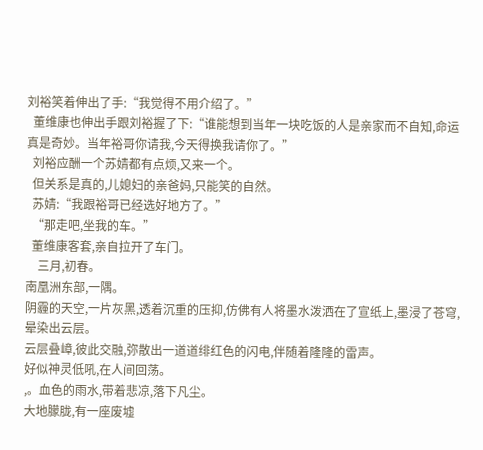刘裕笑着伸出了手:“我觉得不用介绍了。”
  董维康也伸出手跟刘裕握了下:“谁能想到当年一块吃饭的人是亲家而不自知,命运真是奇妙。当年裕哥你请我,今天得换我请你了。”
  刘裕应酬一个苏婧都有点烦,又来一个。
  但关系是真的,儿媳妇的亲爸妈,只能笑的自然。
  苏婧:“我跟裕哥已经选好地方了。”
  “那走吧,坐我的车。”
  董维康客套,亲自拉开了车门。
    三月,初春。
南凰洲东部,一隅。
阴霾的天空,一片灰黑,透着沉重的压抑,仿佛有人将墨水泼洒在了宣纸上,墨浸了苍穹,晕染出云层。
云层叠嶂,彼此交融,弥散出一道道绯红色的闪电,伴随着隆隆的雷声。
好似神灵低吼,在人间回荡。
,。血色的雨水,带着悲凉,落下凡尘。
大地朦胧,有一座废墟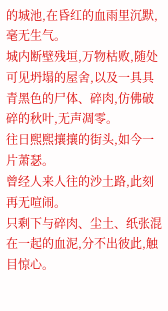的城池,在昏红的血雨里沉默,毫无生气。
城内断壁残垣,万物枯败,随处可见坍塌的屋舍,以及一具具青黑色的尸体、碎肉,仿佛破碎的秋叶,无声凋零。
往日熙熙攘攘的街头,如今一片萧瑟。
曾经人来人往的沙土路,此刻再无喧闹。
只剩下与碎肉、尘土、纸张混在一起的血泥,分不出彼此,触目惊心。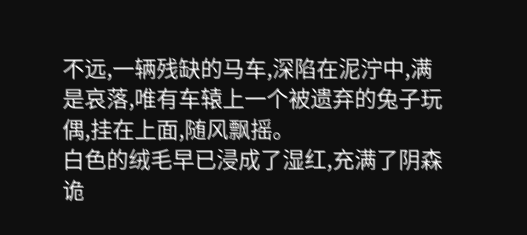不远,一辆残缺的马车,深陷在泥泞中,满是哀落,唯有车辕上一个被遗弃的兔子玩偶,挂在上面,随风飘摇。
白色的绒毛早已浸成了湿红,充满了阴森诡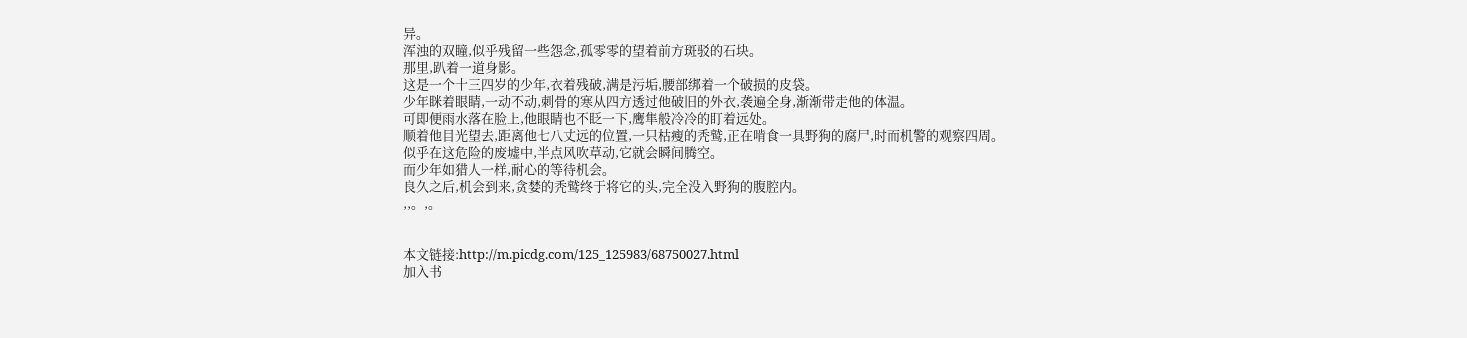异。
浑浊的双瞳,似乎残留一些怨念,孤零零的望着前方斑驳的石块。
那里,趴着一道身影。
这是一个十三四岁的少年,衣着残破,满是污垢,腰部绑着一个破损的皮袋。
少年眯着眼睛,一动不动,刺骨的寒从四方透过他破旧的外衣,袭遍全身,渐渐带走他的体温。
可即便雨水落在脸上,他眼睛也不眨一下,鹰隼般冷冷的盯着远处。
顺着他目光望去,距离他七八丈远的位置,一只枯瘦的秃鹫,正在啃食一具野狗的腐尸,时而机警的观察四周。
似乎在这危险的废墟中,半点风吹草动,它就会瞬间腾空。
而少年如猎人一样,耐心的等待机会。
良久之后,机会到来,贪婪的秃鹫终于将它的头,完全没入野狗的腹腔内。
,,。,。


本文链接:http://m.picdg.com/125_125983/68750027.html
加入书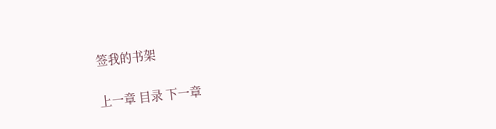签我的书架

上一章 目录 下一章